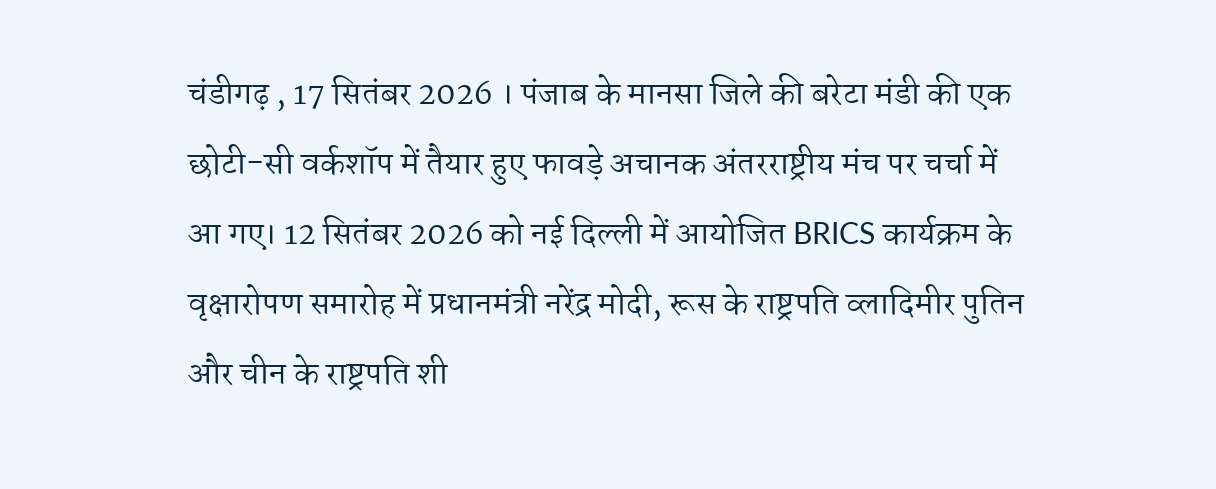चंडीगढ़ , 17 सितंबर 2026 । पंजाब के मानसा जिले की बरेटा मंडी की एक छोटी-सी वर्कशॉप में तैयार हुए फावड़े अचानक अंतरराष्ट्रीय मंच पर चर्चा में आ गए। 12 सितंबर 2026 को नई दिल्ली में आयोजित BRICS कार्यक्रम के वृक्षारोपण समारोह में प्रधानमंत्री नरेंद्र मोदी, रूस के राष्ट्रपति व्लादिमीर पुतिन और चीन के राष्ट्रपति शी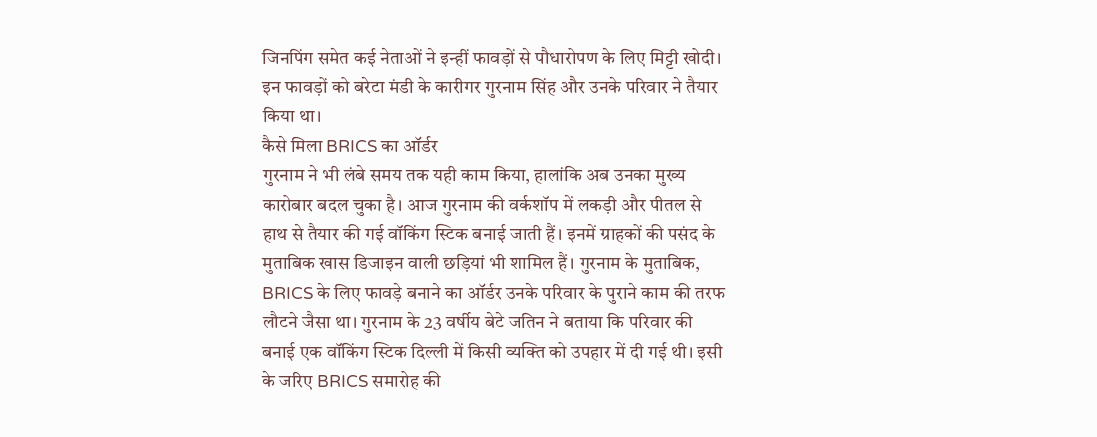जिनपिंग समेत कई नेताओं ने इन्हीं फावड़ों से पौधारोपण के लिए मिट्टी खोदी। इन फावड़ों को बरेटा मंडी के कारीगर गुरनाम सिंह और उनके परिवार ने तैयार किया था।
कैसे मिला BRICS का ऑर्डर
गुरनाम ने भी लंबे समय तक यही काम किया, हालांकि अब उनका मुख्य कारोबार बदल चुका है। आज गुरनाम की वर्कशॉप में लकड़ी और पीतल से हाथ से तैयार की गई वॉकिंग स्टिक बनाई जाती हैं। इनमें ग्राहकों की पसंद के मुताबिक खास डिजाइन वाली छड़ियां भी शामिल हैं। गुरनाम के मुताबिक, BRICS के लिए फावड़े बनाने का ऑर्डर उनके परिवार के पुराने काम की तरफ लौटने जैसा था। गुरनाम के 23 वर्षीय बेटे जतिन ने बताया कि परिवार की बनाई एक वॉकिंग स्टिक दिल्ली में किसी व्यक्ति को उपहार में दी गई थी। इसी के जरिए BRICS समारोह की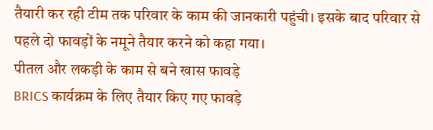तैयारी कर रही टीम तक परिवार के काम की जानकारी पहुंची। इसके बाद परिवार से पहले दो फावड़ों के नमूने तैयार करने को कहा गया।
पीतल और लकड़ी के काम से बने खास फावड़े
BRICS कार्यक्रम के लिए तैयार किए गए फावड़े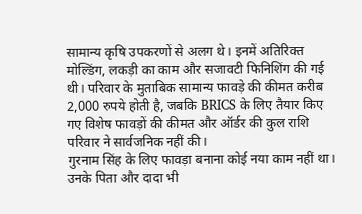सामान्य कृषि उपकरणों से अलग थे। इनमें अतिरिक्त मोल्डिंग, लकड़ी का काम और सजावटी फिनिशिंग की गई थी। परिवार के मुताबिक सामान्य फावड़े की कीमत करीब 2,000 रुपये होती है, जबकि BRICS के लिए तैयार किए गए विशेष फावड़ों की कीमत और ऑर्डर की कुल राशि परिवार ने सार्वजनिक नहीं की।
गुरनाम सिंह के लिए फावड़ा बनाना कोई नया काम नहीं था। उनके पिता और दादा भी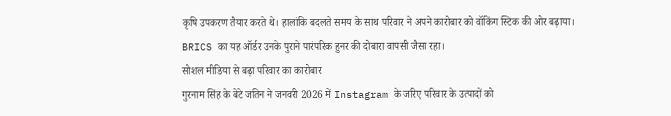कृषि उपकरण तैयार करते थे। हालांकि बदलते समय के साथ परिवार ने अपने कारोबार को वॉकिंग स्टिक की ओर बढ़ाया। BRICS का यह ऑर्डर उनके पुराने पारंपरिक हुनर की दोबारा वापसी जैसा रहा।
सोशल मीडिया से बढ़ा परिवार का कारोबार
गुरनाम सिंह के बेटे जतिन ने जनवरी 2026 में Instagram के जरिए परिवार के उत्पादों को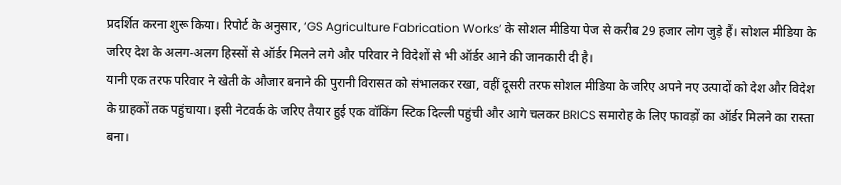प्रदर्शित करना शुरू किया। रिपोर्ट के अनुसार, ‘GS Agriculture Fabrication Works’ के सोशल मीडिया पेज से करीब 29 हजार लोग जुड़े हैं। सोशल मीडिया के जरिए देश के अलग-अलग हिस्सों से ऑर्डर मिलने लगे और परिवार ने विदेशों से भी ऑर्डर आने की जानकारी दी है।
यानी एक तरफ परिवार ने खेती के औजार बनाने की पुरानी विरासत को संभालकर रखा, वहीं दूसरी तरफ सोशल मीडिया के जरिए अपने नए उत्पादों को देश और विदेश के ग्राहकों तक पहुंचाया। इसी नेटवर्क के जरिए तैयार हुई एक वॉकिंग स्टिक दिल्ली पहुंची और आगे चलकर BRICS समारोह के लिए फावड़ों का ऑर्डर मिलने का रास्ता बना।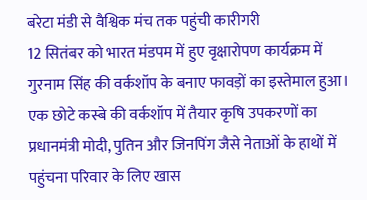बरेटा मंडी से वैश्विक मंच तक पहुंची कारीगरी
12 सितंबर को भारत मंडपम में हुए वृक्षारोपण कार्यक्रम में गुरनाम सिंह की वर्कशॉप के बनाए फावड़ों का इस्तेमाल हुआ। एक छोटे कस्बे की वर्कशॉप में तैयार कृषि उपकरणों का प्रधानमंत्री मोदी, पुतिन और जिनपिंग जैसे नेताओं के हाथों में पहुंचना परिवार के लिए खास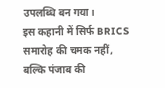उपलब्धि बन गया।
इस कहानी में सिर्फ BRICS समारोह की चमक नहीं, बल्कि पंजाब की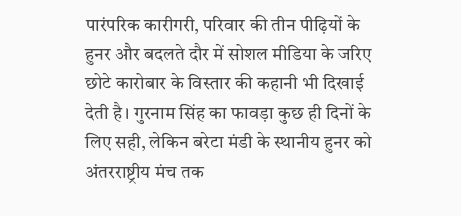पारंपरिक कारीगरी, परिवार की तीन पीढ़ियों के हुनर और बदलते दौर में सोशल मीडिया के जरिए छोटे कारोबार के विस्तार की कहानी भी दिखाई देती है। गुरनाम सिंह का फावड़ा कुछ ही दिनों के लिए सही, लेकिन बरेटा मंडी के स्थानीय हुनर को अंतरराष्ट्रीय मंच तक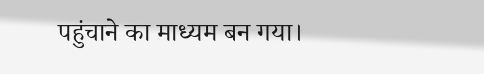पहुंचाने का माध्यम बन गया।